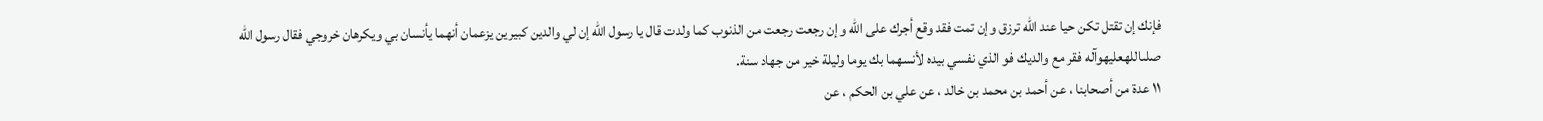فإنك إن تقتل تكن حيا عند الله ترزق وإن تمت فقد وقع أجرك على الله وإن رجعت رجعت من الذنوب كما ولدت قال يا رسول الله إن لي والدين كبيرين يزعمان أنهما يأنسان بي ويكرهان خروجي فقال رسول الله صلىاللهعليهوآله فقر مع والديك فو الذي نفسي بيده لأنسهما بك يوما وليلة خير من جهاد سنة.
١١ عدة من أصحابنا ، عن أحمد بن محمد بن خالد ، عن علي بن الحكم ، عن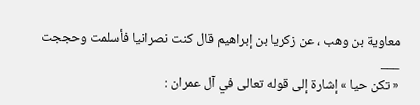معاوية بن وهب ، عن زكريا بن إبراهيم قال كنت نصرانيا فأسلمت وحججت
___
« تكن حيا » إشارة إلى قوله تعالى في آل عمران :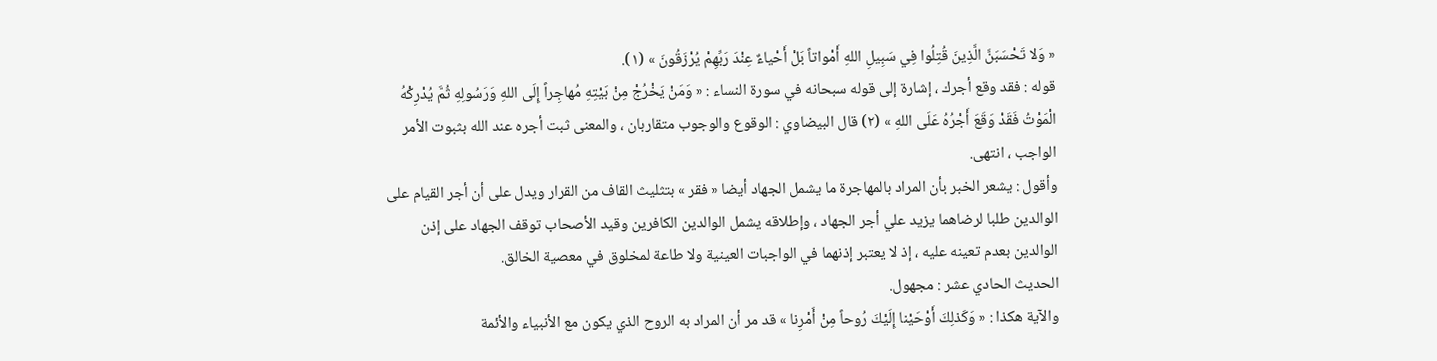« وَلا تَحْسَبَنَّ الَّذِينَ قُتِلُوا فِي سَبِيلِ اللهِ أَمْواتاً بَلْ أَحْياءٌ عِنْدَ رَبِّهِمْ يُرْزَقُونَ » (١).
قوله : فقد وقع أجرك ، إشارة إلى قوله سبحانه في سورة النساء : « وَمَنْ يَخْرُجْ مِنْ بَيْتِهِ مُهاجِراً إِلَى اللهِ وَرَسُولِهِ ثُمَّ يُدْرِكْهُ الْمَوْتُ فَقَدْ وَقَعَ أَجْرُهُ عَلَى اللهِ » (٢) قال البيضاوي : الوقوع والوجوب متقاربان ، والمعنى ثبت أجره عند الله بثبوت الأمر الواجب ، انتهى.
وأقول : يشعر الخبر بأن المراد بالمهاجرة ما يشمل الجهاد أيضا « فقر » بتثليث القاف من القرار ويدل على أن أجر القيام على الوالدين طلبا لرضاهما يزيد علي أجر الجهاد ، وإطلاقه يشمل الوالدين الكافرين وقيد الأصحاب توقف الجهاد على إذن الوالدين بعدم تعينه عليه ، إذ لا يعتبر إذنهما في الواجبات العينية ولا طاعة لمخلوق في معصية الخالق.
الحديث الحادي عشر : مجهول.
والآية هكذا : « وَكَذلِكَ أَوْحَيْنا إِلَيْكَ رُوحاً مِنْ أَمْرِنا » قد مر أن المراد به الروح الذي يكون مع الأنبياء والأئمة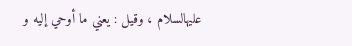عليهالسلام ، وقيل : يعني ما أوحي إليه و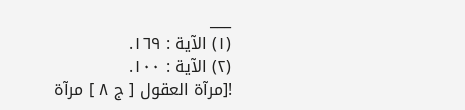___
(١) الآية : ١٦٩.
(٢) الآية : ١٠٠.
![مرآة العقول [ ج ٨ ] مرآة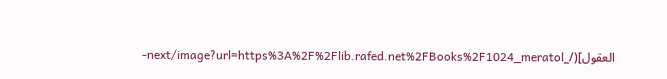العقول](/_next/image?url=https%3A%2F%2Flib.rafed.net%2FBooks%2F1024_meratol-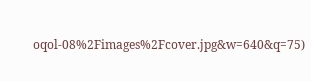oqol-08%2Fimages%2Fcover.jpg&w=640&q=75)